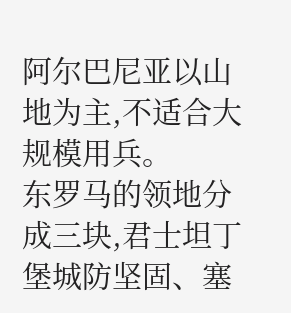阿尔巴尼亚以山地为主,不适合大规模用兵。
东罗马的领地分成三块,君士坦丁堡城防坚固、塞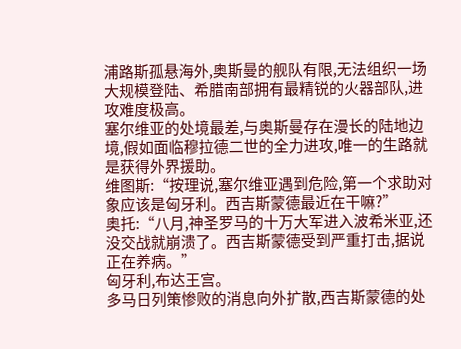浦路斯孤悬海外,奥斯曼的舰队有限,无法组织一场大规模登陆、希腊南部拥有最精锐的火器部队,进攻难度极高。
塞尔维亚的处境最差,与奥斯曼存在漫长的陆地边境,假如面临穆拉德二世的全力进攻,唯一的生路就是获得外界援助。
维图斯:“按理说,塞尔维亚遇到危险,第一个求助对象应该是匈牙利。西吉斯蒙德最近在干嘛?”
奥托:“八月,神圣罗马的十万大军进入波希米亚,还没交战就崩溃了。西吉斯蒙德受到严重打击,据说正在养病。”
匈牙利,布达王宫。
多马日列策惨败的消息向外扩散,西吉斯蒙德的处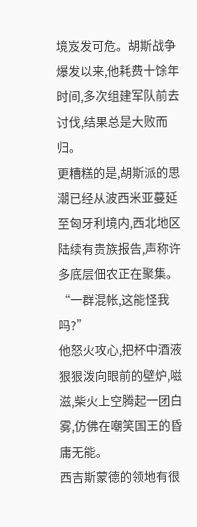境岌发可危。胡斯战争爆发以来,他耗费十馀年时间,多次组建军队前去讨伐,结果总是大败而归。
更糟糕的是,胡斯派的思潮已经从波西米亚蔓延至匈牙利境内,西北地区陆续有贵族报告,声称许多底层佃农正在聚集。
“一群混帐,这能怪我吗?”
他怒火攻心,把杯中酒液狠狠泼向眼前的壁炉,嗞滋,柴火上空腾起一团白雾,仿佛在嘲笑国王的昏庸无能。
西吉斯蒙德的领地有很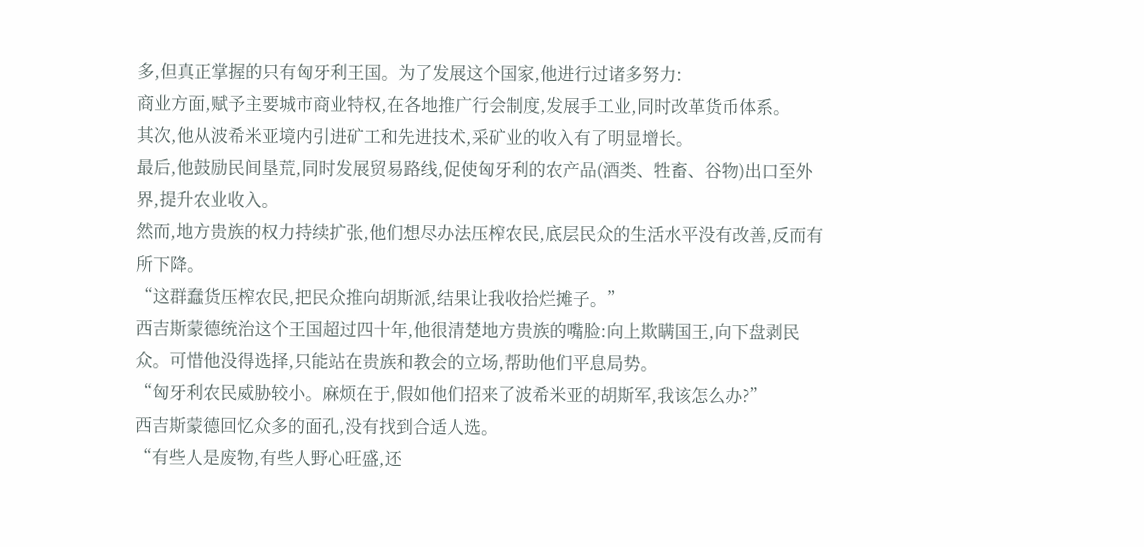多,但真正掌握的只有匈牙利王国。为了发展这个国家,他进行过诸多努力:
商业方面,赋予主要城市商业特权,在各地推广行会制度,发展手工业,同时改革货币体系。
其次,他从波希米亚境内引进矿工和先进技术,采矿业的收入有了明显增长。
最后,他鼓励民间垦荒,同时发展贸易路线,促使匈牙利的农产品(酒类、牲畜、谷物)出口至外界,提升农业收入。
然而,地方贵族的权力持续扩张,他们想尽办法压榨农民,底层民众的生活水平没有改善,反而有所下降。
“这群蠢货压榨农民,把民众推向胡斯派,结果让我收拾烂摊子。”
西吉斯蒙德统治这个王国超过四十年,他很清楚地方贵族的嘴脸:向上欺瞒国王,向下盘剥民众。可惜他没得选择,只能站在贵族和教会的立场,帮助他们平息局势。
“匈牙利农民威胁较小。麻烦在于,假如他们招来了波希米亚的胡斯军,我该怎么办?”
西吉斯蒙德回忆众多的面孔,没有找到合适人选。
“有些人是废物,有些人野心旺盛,还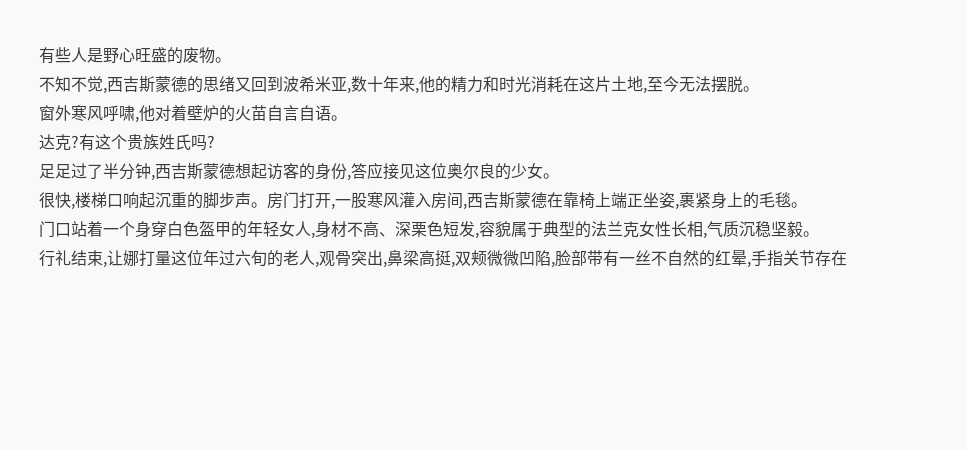有些人是野心旺盛的废物。
不知不觉,西吉斯蒙德的思绪又回到波希米亚,数十年来,他的精力和时光消耗在这片土地,至今无法摆脱。
窗外寒风呼啸,他对着壁炉的火苗自言自语。
达克?有这个贵族姓氏吗?
足足过了半分钟,西吉斯蒙德想起访客的身份,答应接见这位奥尔良的少女。
很快,楼梯口响起沉重的脚步声。房门打开,一股寒风灌入房间,西吉斯蒙德在靠椅上端正坐姿,裹紧身上的毛毯。
门口站着一个身穿白色盔甲的年轻女人,身材不高、深栗色短发,容貌属于典型的法兰克女性长相,气质沉稳坚毅。
行礼结束,让娜打量这位年过六旬的老人,观骨突出,鼻梁高挺,双颊微微凹陷,脸部带有一丝不自然的红晕,手指关节存在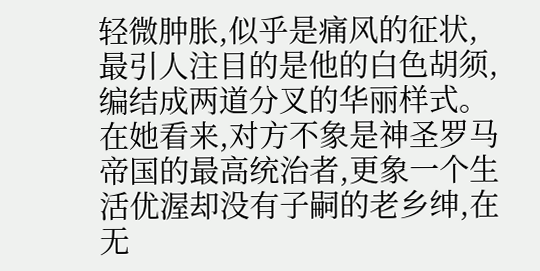轻微肿胀,似乎是痛风的征状,最引人注目的是他的白色胡须,编结成两道分叉的华丽样式。
在她看来,对方不象是神圣罗马帝国的最高统治者,更象一个生活优渥却没有子嗣的老乡绅,在无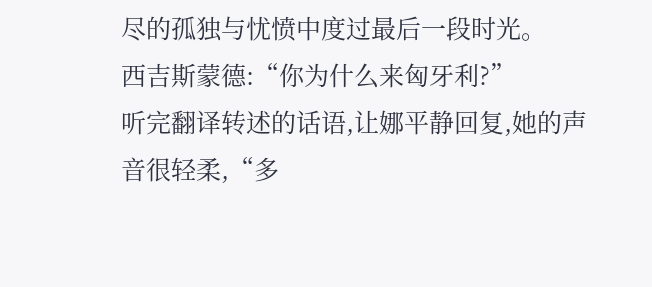尽的孤独与忧愤中度过最后一段时光。
西吉斯蒙德:“你为什么来匈牙利?”
听完翻译转述的话语,让娜平静回复,她的声音很轻柔,“多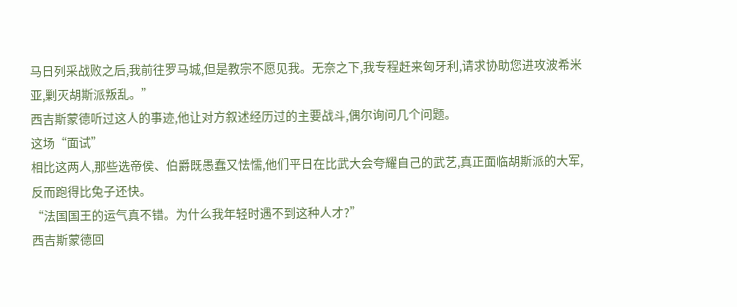马日列采战败之后,我前往罗马城,但是教宗不愿见我。无奈之下,我专程赶来匈牙利,请求协助您进攻波希米亚,剿灭胡斯派叛乱。”
西吉斯蒙德听过这人的事迹,他让对方叙述经历过的主要战斗,偶尔询问几个问题。
这场“面试”
相比这两人,那些选帝侯、伯爵既愚蠢又怯懦,他们平日在比武大会夸耀自己的武艺,真正面临胡斯派的大军,反而跑得比兔子还快。
“法国国王的运气真不错。为什么我年轻时遇不到这种人才?”
西吉斯蒙德回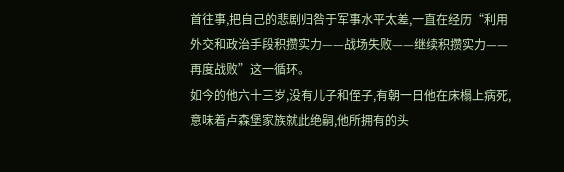首往事,把自己的悲剧归咎于军事水平太差,一直在经历“利用外交和政治手段积攒实力——战场失败——继续积攒实力——再度战败”这一循环。
如今的他六十三岁,没有儿子和侄子,有朝一日他在床榻上病死,意味着卢森堡家族就此绝嗣,他所拥有的头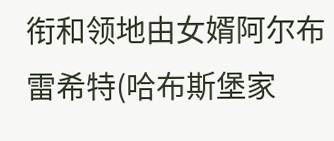衔和领地由女婿阿尔布雷希特(哈布斯堡家